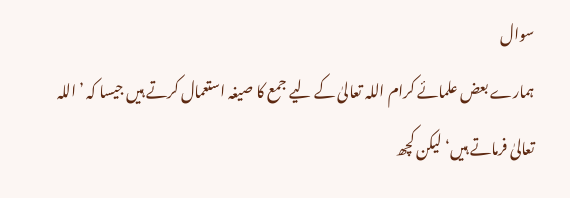سوال
ہمارے بعض علمائے کرام اللہ تعالیٰ کے لیے جمع کا صیغہ استعمال کرتے ہیں جیسا کہ ’اللہ تعالیٰ فرماتے ہیں‘ لیکن کچھ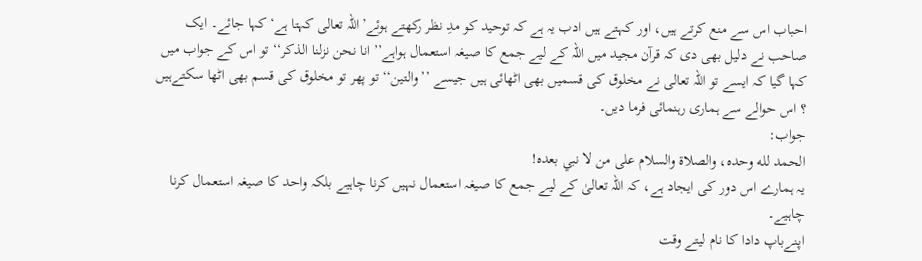احباب اس سے منع کرتے ہیں، اور کہتے ہیں ادب یہ ہے کہ توحید کو مدِ نظر رکھتے ہوئے’اللہ تعالی کہتا ہے‘ کہا جائے۔ ایک صاحب نے دلیل بھی دی کہ قرآن مجید میں اللہ کے لیے جمع کا صیغہ استعمال ہواہے’’ انا نحن نزلنا الذکر‘‘ تو اس کے جواب میں کہا گیا کہ ایسے تو اللہ تعالی نے مخلوق کی قسمیں بھی اٹھائی ہیں جیسے ’’والتین‘‘ تو پھر تو مخلوق کی قسم بھی اٹھا سکتےہیں ؟ اس حوالے سے ہماری رہنمائی فرما دیں۔
جواب:
الحمد لله وحده، والصلاة والسلام على من لا نبي بعده!
یہ ہمارے اس دور کی ایجاد ہے، کہ اللہ تعالیٰ کے لیے جمع کا صیغہ استعمال نہیں کرنا چاہیے بلکہ واحد کا صیغہ استعمال کرنا چاہیے۔
اپنےباپ دادا کا نام لیتے وقت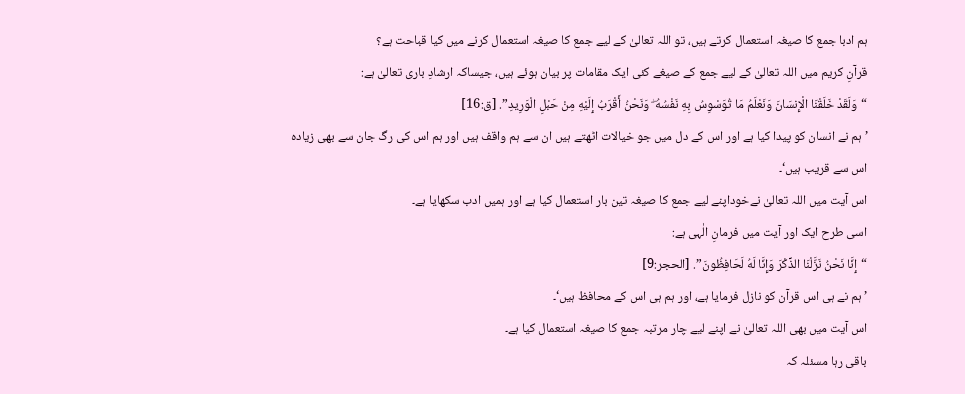ہم ادبا جمع کا صیغہ استعمال کرتے ہیں، تو اللہ تعالیٰ کے لیے جمع کا صیغہ استعمال کرنے میں کیا قباحت ہے؟
قرآنِ کریم میں اللہ تعالیٰ کے لیے جمع کے صیغے کئی ایک مقامات پر بیان ہوئے ہیں، جیساکہ ارشادِ باری تعالیٰ ہے:
“وَلَقَدْ خَلَقْنَا الْإِنسَانَ وَنَعْلَمُ مَا تُوَسْوِسُ بِهِ نَفْسُهُ ۖ وَنَحْنُ أَقْرَبُ إِلَيْهِ مِنْ حَبْلِ الْوَرِيدِ”. [ق:16]
’ہم نے انسان کو پیدا کیا ہے اور اس کے دل میں جو خیالات اٹھتے ہیں ان سے ہم واقف ہیں اور ہم اس کی رگ جان سے بھی زیاده اس سے قریب ہیں‘۔
اس آیت میں اللہ تعالیٰ نےخوداپنے لیے جمع کا صیغہ تین بار استعمال کیا ہے اور ہمیں ادب سکھایا ہے۔
اسی طرح ایک اور آیت میں فرمانِ الٰہی ہے:
“إِنَّا نَحْنُ نَزَّلْنَا الذِّكْرَ وَإِنَّا لَهُ لَحَافِظُونَ”. [الحجر:9]
’ہم نے ہی اس قرآن کو نازل فرمایا ہے، اور ہم ہی اس کے محافظ ہیں‘۔
اس آیت میں بھی اللہ تعالیٰ نے اپنے لیے چار مرتبہ جمع کا صیغہ استعمال کیا ہے۔
باقی رہا مسئلہ کہ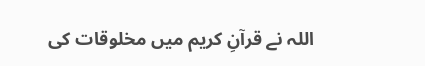اللہ نے قرآنِ کریم میں مخلوقات کی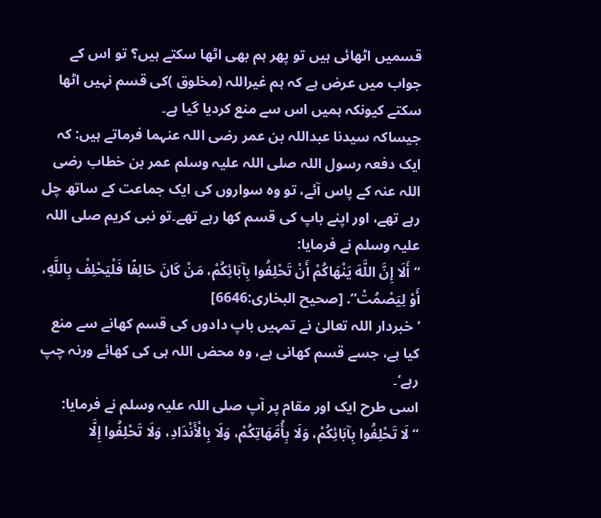قسمیں اٹھائی ہیں تو پھر ہم بھی اٹھا سکتے ہیں؟ تو اس کے جواب میں عرض ہے کہ ہم غیراللہ (مخلوق )کی قسم نہیں اٹھا سکتے کیونکہ ہمیں اس سے منع کردیا گیا ہے۔
جیساکہ سیدنا عبداللہ بن عمر رضی اللہ عنہما فرماتے ہیں: کہ ایک دفعہ رسول اللہ صلی اللہ علیہ وسلم عمر بن خطاب رضی اللہ عنہ کے پاس آئے، تو وہ سواروں کی ایک جماعت کے ساتھ چل رہے تھے، اور اپنے باپ کی قسم کھا رہے تھے۔تو نبی کریم صلی اللہ علیہ وسلم نے فرمایا:
“أَلَا إِنَّ اللَّهَ يَنْهَاكُمْ أَنْ تَحْلِفُوا بِآبَائِكُمْ، مَنْ كَانَ حَالِفًا فَلْيَحْلِفْ بِاللَّهِ، أَوْ لِيَصْمُتْ”. [صحیح البخاری:6646]
’خبردار اللہ تعالیٰ نے تمہیں باپ دادوں کی قسم کھانے سے منع کیا ہے، جسے قسم کھانی ہے، وہ محض اللہ ہی کی کھائے ورنہ چپ رہے‘۔
اسی طرح ایک اور مقام پر آپ صلی اللہ علیہ وسلم نے فرمایا:
“لَا تَحْلِفُوا بِآبَائِكُمْ، وَلَا بِأُمَّهَاتِكُمْ، وَلَا بِالْأَنْدَادِ، وَلَا تَحْلِفُوا إِلَّا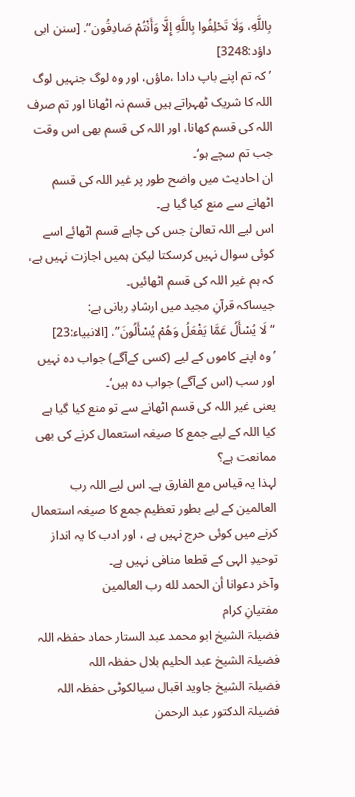بِاللَّهِ، وَلَا تَحْلِفُوا بِاللَّهِ إِلَّا وَأَنْتُمْ صَادِقُون”. [سنن ابی داؤد:3248]
’کہ تم اپنے باپ دادا ،ماؤں، اور وہ لوگ جنہیں لوگ اللہ کا شریک ٹھہراتے ہیں قسم نہ اٹھانا اور تم صرف اللہ کی قسم کھانا، اور اللہ کی قسم بھی اس وقت جب تم سچے ہو‘۔
ان احادیث میں واضح طور پر غیر اللہ کی قسم اٹھانے سے منع کیا گیا ہے۔
اس لیے اللہ تعالیٰ جس کی چاہے قسم اٹھائے اسے کوئی سوال نہیں کرسکتا لیکن ہمیں اجازت نہیں ہے، کہ ہم غیر اللہ کی قسم اٹھائیں۔
جیساکہ قرآنِ مجید میں ارشادِ ربانی ہے:
“لَا يُسْأَلُ عَمَّا يَفْعَلُ وَهُمْ يُسْأَلُونَ”. [الانبیاء:23]
’وه اپنے کاموں کے لیے (کسی کےآگے) جواب ده نہیں اور سب (اس کےآگے) جواب ده ہیں‘۔
یعنی غیر اللہ کی قسم اٹھانے سے تو منع کیا گیا ہے کیا اللہ کے لیے جمع کا صیغہ استعمال کرنے کی بھی ممانعت ہے؟
لہذا یہ قیاس مع الفارق ہے۔ اس لیے اللہ رب العالمین کے لیے بطور تعظیم جمع کا صیغہ استعمال کرنے میں کوئی حرج نہیں ہے ، اور ادب کا یہ انداز توحیدِ الہی کے قطعا منافی نہیں ہے۔
وآخر دعوانا أن الحمد لله رب العالمين
مفتیانِ کرام
فضیلۃ الشیخ ابو محمد عبد الستار حماد حفظہ اللہ
فضیلۃ الشیخ عبد الحلیم بلال حفظہ اللہ
فضیلۃ الشیخ جاوید اقبال سیالکوٹی حفظہ اللہ
فضیلۃ الدکتور عبد الرحمن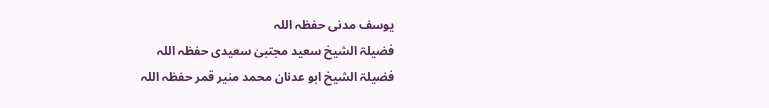یوسف مدنی حفظہ اللہ
فضیلۃ الشیخ سعید مجتبیٰ سعیدی حفظہ اللہ
فضیلۃ الشیخ ابو عدنان محمد منیر قمر حفظہ اللہ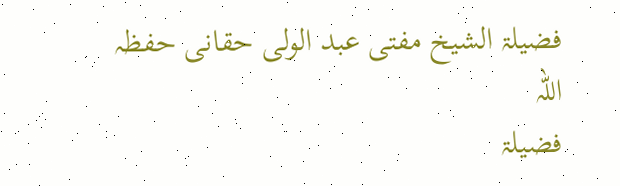فضیلۃ الشیخ مفتی عبد الولی حقانی حفظہ اللہ
فضیلۃ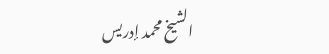الشیخ محمد إدریس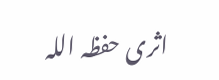اثری حفظہ اللہ